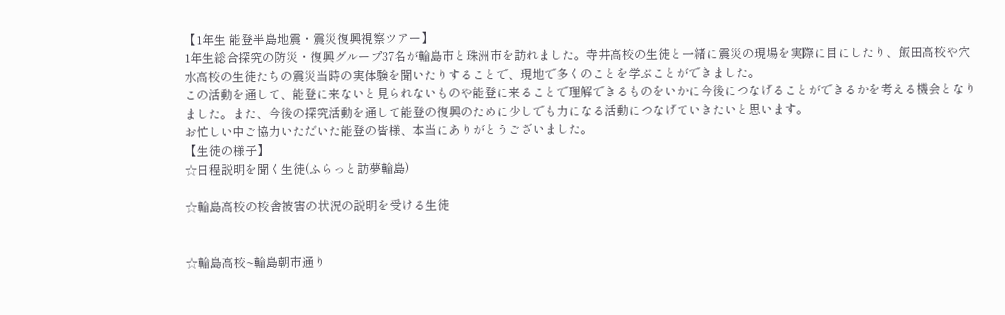【1年生 能登半島地震・震災復興視察ツアー】
1年生総合探究の防災・復興グループ37名が輪島市と珠洲市を訪れました。寺井高校の生徒と一緒に震災の現場を実際に目にしたり、飯田高校や穴水高校の生徒たちの震災当時の実体験を聞いたりすることで、現地で多くのことを学ぶことができました。
この活動を通して、能登に来ないと見られないものや能登に来ることで理解できるものをいかに今後につなげることができるかを考える機会となりました。また、今後の探究活動を通して能登の復興のために少しでも力になる活動につなげていきたいと思います。
お忙しい中ご協力いただいた能登の皆様、本当にありがとうございました。
【生徒の様子】
☆日程説明を聞く生徒(ふらっと訪夢輪島)

☆輪島高校の校舎被害の状況の説明を受ける生徒


☆輪島高校~輪島朝市通り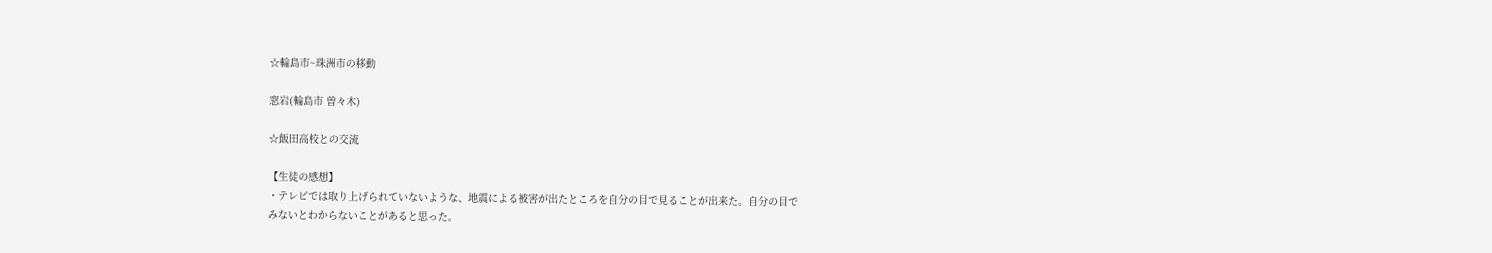☆輪島市~珠洲市の移動

窓岩(輪島市 曽々木)

☆飯田高校との交流

【生徒の感想】
・テレビでは取り上げられていないような、地震による被害が出たところを自分の目で見ることが出来た。自分の目で
みないとわからないことがあると思った。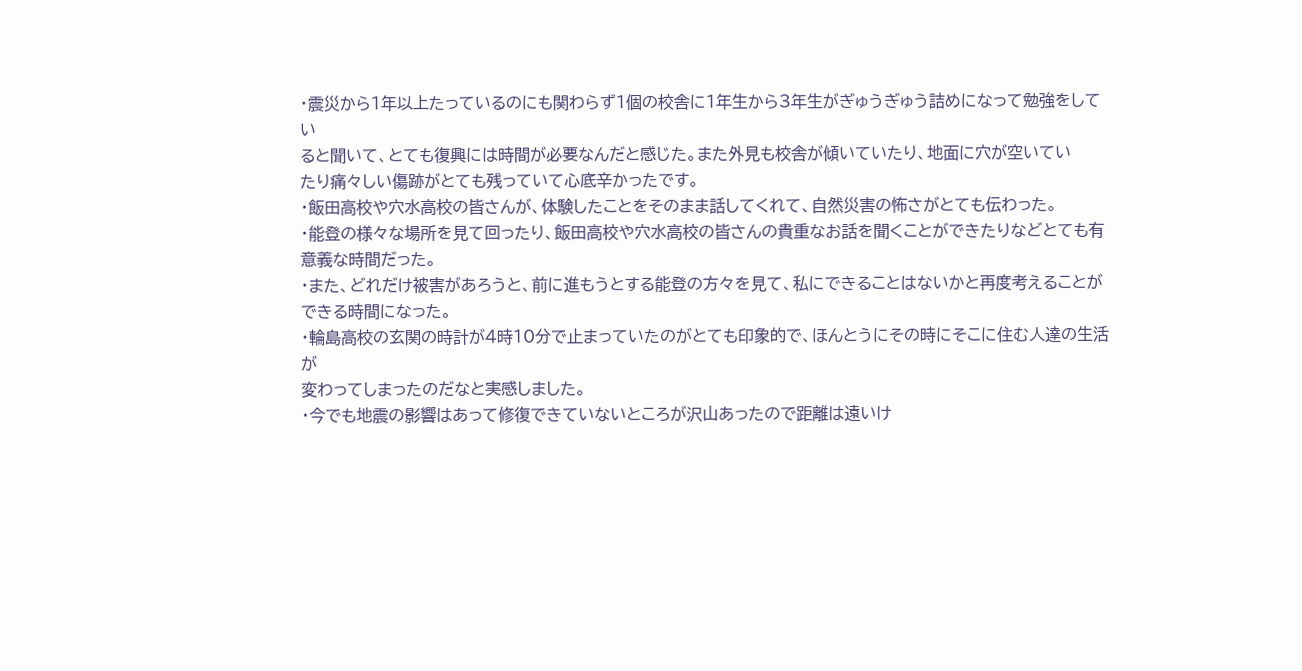・震災から1年以上たっているのにも関わらず1個の校舎に1年生から3年生がぎゅうぎゅう詰めになって勉強をしてい
ると聞いて、とても復興には時間が必要なんだと感じた。また外見も校舎が傾いていたり、地面に穴が空いてい
たり痛々しい傷跡がとても残っていて心底辛かったです。
・飯田高校や穴水高校の皆さんが、体験したことをそのまま話してくれて、自然災害の怖さがとても伝わった。
・能登の様々な場所を見て回ったり、飯田高校や穴水高校の皆さんの貴重なお話を聞くことができたりなどとても有
意義な時間だった。
・また、どれだけ被害があろうと、前に進もうとする能登の方々を見て、私にできることはないかと再度考えることが
できる時間になった。
・輪島高校の玄関の時計が4時10分で止まっていたのがとても印象的で、ほんとうにその時にそこに住む人達の生活が
変わってしまったのだなと実感しました。
・今でも地震の影響はあって修復できていないところが沢山あったので距離は遠いけ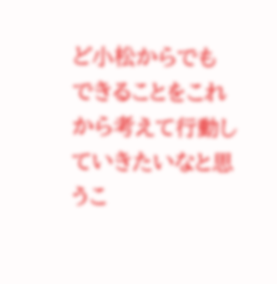ど小松からでもできることをこれ
から考えて行動していきたいなと思うこ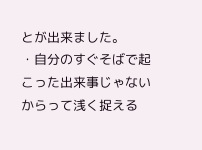とが出来ました。
・自分のすぐそばで起こった出来事じゃないからって浅く捉える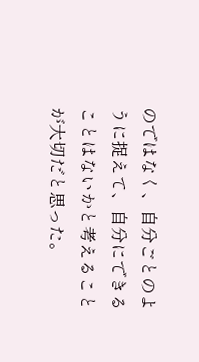のではなく、自分ごとのように捉えて、自分にできる
ことはないかと考えることが大切だと思った。